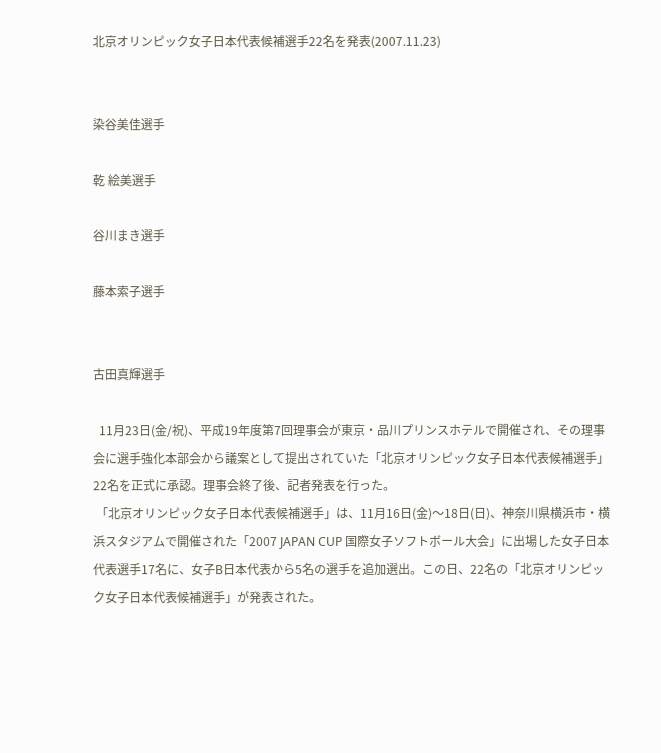北京オリンピック女子日本代表候補選手22名を発表(2007.11.23)


染谷美佳選手

乾 絵美選手

谷川まき選手

藤本索子選手


古田真輝選手

  11月23日(金/祝)、平成19年度第7回理事会が東京・品川プリンスホテルで開催され、その理事会に選手強化本部会から議案として提出されていた「北京オリンピック女子日本代表候補選手」22名を正式に承認。理事会終了後、記者発表を行った。
 「北京オリンピック女子日本代表候補選手」は、11月16日(金)〜18日(日)、神奈川県横浜市・横浜スタジアムで開催された「2007 JAPAN CUP 国際女子ソフトボール大会」に出場した女子日本代表選手17名に、女子B日本代表から5名の選手を追加選出。この日、22名の「北京オリンピック女子日本代表候補選手」が発表された。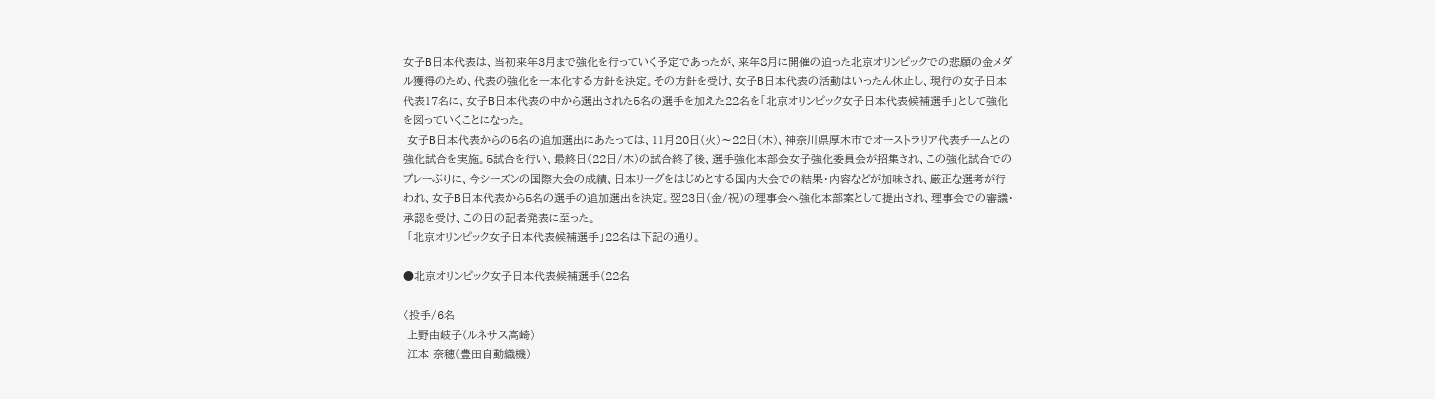女子B日本代表は、当初来年3月まで強化を行っていく予定であったが、来年8月に開催の迫った北京オリンピックでの悲願の金メダル獲得のため、代表の強化を一本化する方針を決定。その方針を受け、女子B日本代表の活動はいったん休止し、現行の女子日本代表17名に、女子B日本代表の中から選出された5名の選手を加えた22名を「北京オリンピック女子日本代表候補選手」として強化を図っていくことになった。
 女子B日本代表からの5名の追加選出にあたっては、11月20日(火)〜22日(木)、神奈川県厚木市でオーストラリア代表チームとの強化試合を実施。5試合を行い、最終日(22日/木)の試合終了後、選手強化本部会女子強化委員会が招集され、この強化試合でのプレーぶりに、今シーズンの国際大会の成績、日本リーグをはじめとする国内大会での結果・内容などが加味され、厳正な選考が行われ、女子B日本代表から5名の選手の追加選出を決定。翌23日(金/祝)の理事会へ強化本部案として提出され、理事会での審議・承認を受け、この日の記者発表に至った。
 「北京オリンピック女子日本代表候補選手」22名は下記の通り。

●北京オリンピック女子日本代表候補選手(22名

〈投手/6名
 上野由岐子(ルネサス高崎)
 江本 奈穂(豊田自動織機)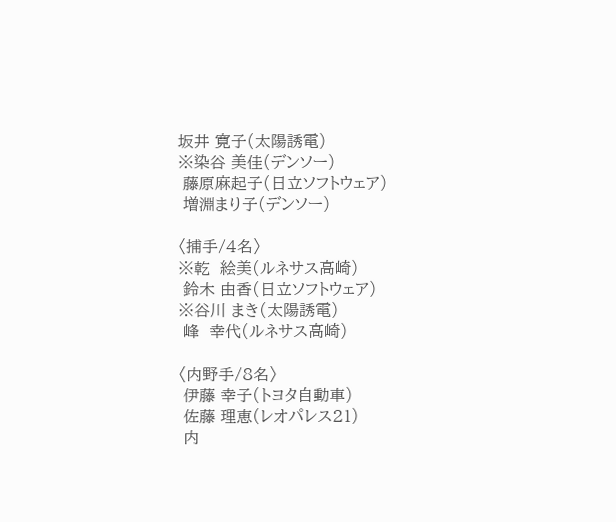坂井 寛子(太陽誘電)
※染谷 美佳(デンソー)
 藤原麻起子(日立ソフトウェア)
 増淵まり子(デンソー)

〈捕手/4名〉
※乾  絵美(ルネサス高崎)
 鈴木 由香(日立ソフトウェア)
※谷川 まき(太陽誘電)
 峰  幸代(ルネサス高崎)

〈内野手/8名〉
 伊藤 幸子(トヨタ自動車)
 佐藤 理恵(レオパレス21)
 内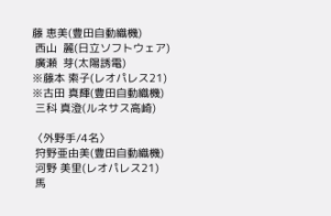藤 恵美(豊田自動織機)
 西山  麗(日立ソフトウェア)
 廣瀬  芽(太陽誘電)
※藤本 索子(レオパレス21)
※古田 真輝(豊田自動織機)
 三科 真澄(ルネサス高崎)

〈外野手/4名〉
 狩野亜由美(豊田自動織機)
 河野 美里(レオパレス21)
 馬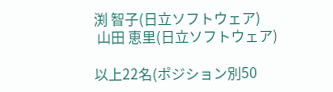渕 智子(日立ソフトウェア)
 山田 恵里(日立ソフトウェア)

以上22名(ポジション別50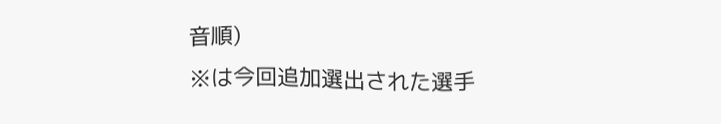音順)
※は今回追加選出された選手